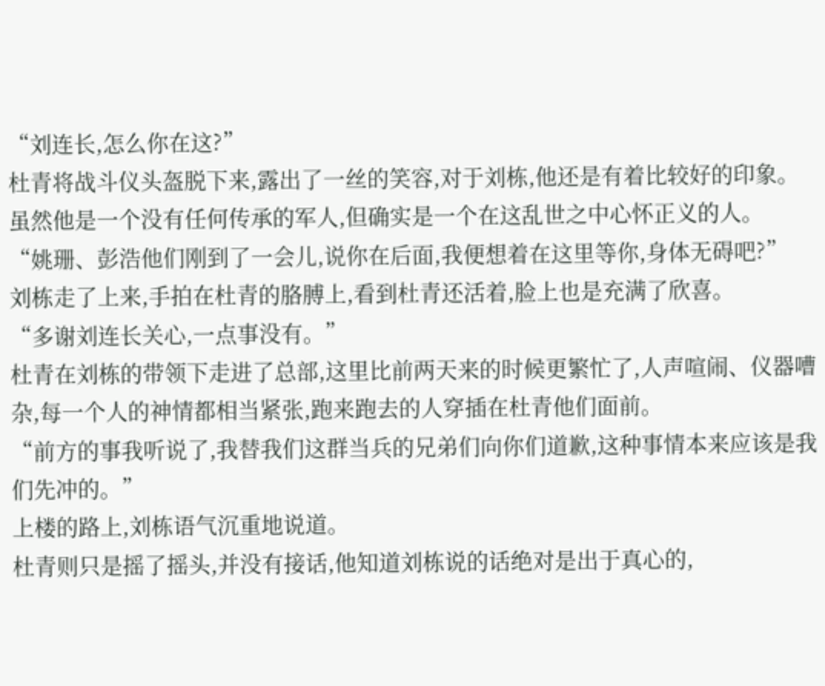“刘连长,怎么你在这?”
杜青将战斗仪头盔脱下来,露出了一丝的笑容,对于刘栋,他还是有着比较好的印象。
虽然他是一个没有任何传承的军人,但确实是一个在这乱世之中心怀正义的人。
“姚珊、彭浩他们刚到了一会儿,说你在后面,我便想着在这里等你,身体无碍吧?”
刘栋走了上来,手拍在杜青的胳膊上,看到杜青还活着,脸上也是充满了欣喜。
“多谢刘连长关心,一点事没有。”
杜青在刘栋的带领下走进了总部,这里比前两天来的时候更繁忙了,人声喧闹、仪器嘈杂,每一个人的神情都相当紧张,跑来跑去的人穿插在杜青他们面前。
“前方的事我听说了,我替我们这群当兵的兄弟们向你们道歉,这种事情本来应该是我们先冲的。”
上楼的路上,刘栋语气沉重地说道。
杜青则只是摇了摇头,并没有接话,他知道刘栋说的话绝对是出于真心的,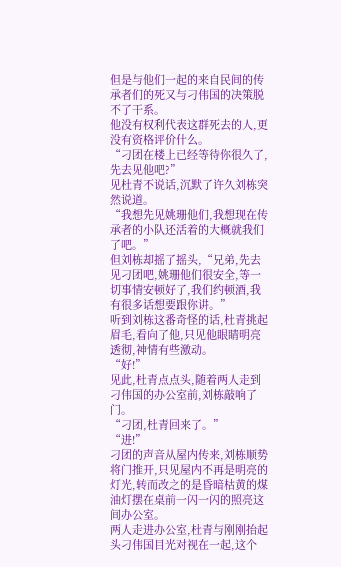但是与他们一起的来自民间的传承者们的死又与刁伟国的决策脱不了干系。
他没有权利代表这群死去的人,更没有资格评价什么。
“刁团在楼上已经等待你很久了,先去见他吧?”
见杜青不说话,沉默了许久刘栋突然说道。
“我想先见姚珊他们,我想现在传承者的小队还活着的大概就我们了吧。”
但刘栋却摇了摇头,“兄弟,先去见刁团吧,姚珊他们很安全,等一切事情安顿好了,我们约顿酒,我有很多话想要跟你讲。”
听到刘栋这番奇怪的话,杜青挑起眉毛,看向了他,只见他眼睛明亮透彻,神情有些激动。
“好!”
见此,杜青点点头,随着两人走到刁伟国的办公室前,刘栋敲响了门。
“刁团,杜青回来了。”
“进!”
刁团的声音从屋内传来,刘栋顺势将门推开,只见屋内不再是明亮的灯光,转而改之的是昏暗枯黄的煤油灯摆在桌前一闪一闪的照亮这间办公室。
两人走进办公室,杜青与刚刚抬起头刁伟国目光对视在一起,这个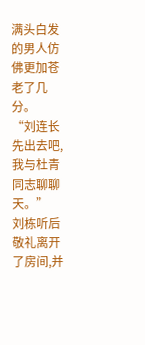满头白发的男人仿佛更加苍老了几分。
“刘连长先出去吧,我与杜青同志聊聊天。”
刘栋听后敬礼离开了房间,并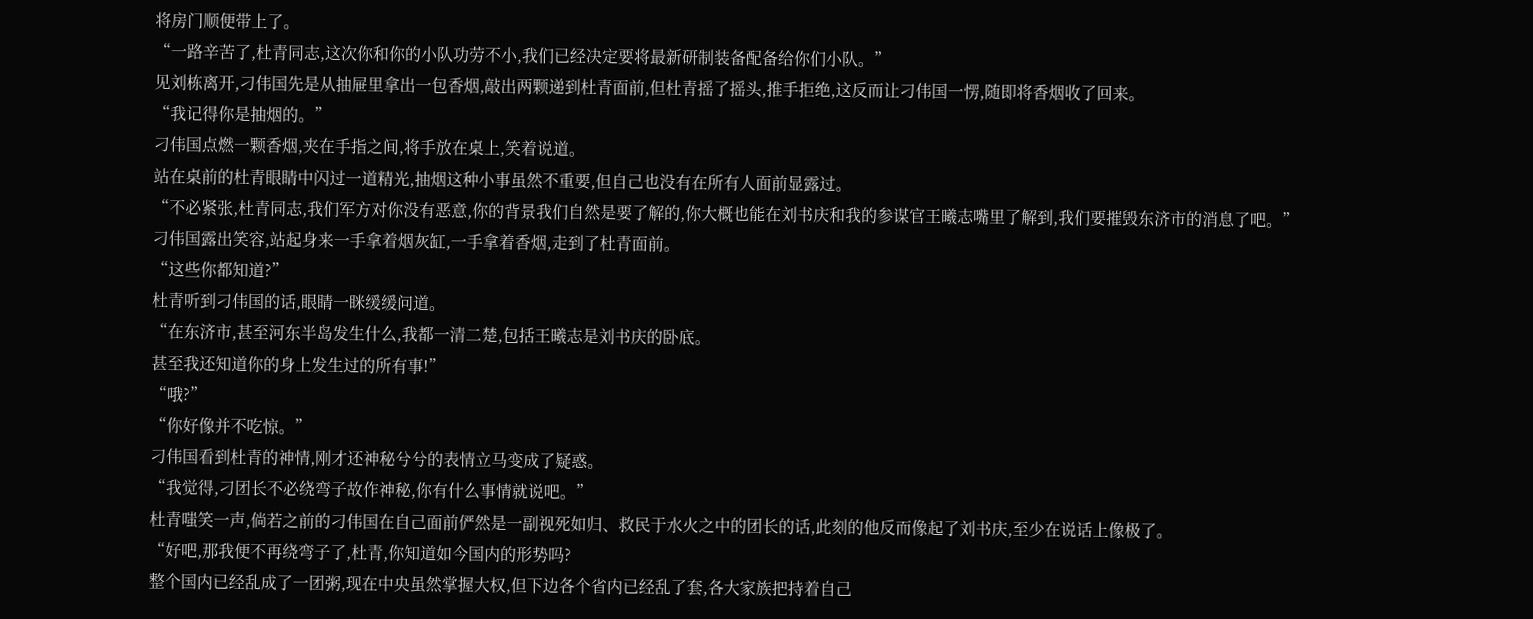将房门顺便带上了。
“一路辛苦了,杜青同志,这次你和你的小队功劳不小,我们已经决定要将最新研制装备配备给你们小队。”
见刘栋离开,刁伟国先是从抽屉里拿出一包香烟,敲出两颗递到杜青面前,但杜青摇了摇头,推手拒绝,这反而让刁伟国一愣,随即将香烟收了回来。
“我记得你是抽烟的。”
刁伟国点燃一颗香烟,夹在手指之间,将手放在桌上,笑着说道。
站在桌前的杜青眼睛中闪过一道精光,抽烟这种小事虽然不重要,但自己也没有在所有人面前显露过。
“不必紧张,杜青同志,我们军方对你没有恶意,你的背景我们自然是要了解的,你大概也能在刘书庆和我的参谋官王曦志嘴里了解到,我们要摧毁东济市的消息了吧。”
刁伟国露出笑容,站起身来一手拿着烟灰缸,一手拿着香烟,走到了杜青面前。
“这些你都知道?”
杜青听到刁伟国的话,眼睛一眯缓缓问道。
“在东济市,甚至河东半岛发生什么,我都一清二楚,包括王曦志是刘书庆的卧底。
甚至我还知道你的身上发生过的所有事!”
“哦?”
“你好像并不吃惊。”
刁伟国看到杜青的神情,刚才还神秘兮兮的表情立马变成了疑惑。
“我觉得,刁团长不必绕弯子故作神秘,你有什么事情就说吧。”
杜青嗤笑一声,倘若之前的刁伟国在自己面前俨然是一副视死如归、救民于水火之中的团长的话,此刻的他反而像起了刘书庆,至少在说话上像极了。
“好吧,那我便不再绕弯子了,杜青,你知道如今国内的形势吗?
整个国内已经乱成了一团粥,现在中央虽然掌握大权,但下边各个省内已经乱了套,各大家族把持着自己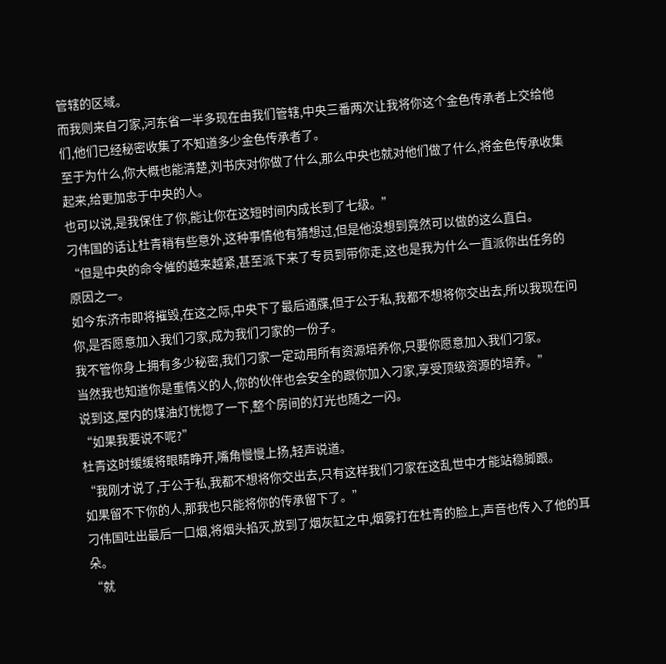管辖的区域。
而我则来自刁家,河东省一半多现在由我们管辖,中央三番两次让我将你这个金色传承者上交给他们,他们已经秘密收集了不知道多少金色传承者了。
至于为什么,你大概也能清楚,刘书庆对你做了什么,那么中央也就对他们做了什么,将金色传承收集起来,给更加忠于中央的人。
也可以说,是我保住了你,能让你在这短时间内成长到了七级。”
刁伟国的话让杜青稍有些意外,这种事情他有猜想过,但是他没想到竟然可以做的这么直白。
“但是中央的命令催的越来越紧,甚至派下来了专员到带你走,这也是我为什么一直派你出任务的原因之一。
如今东济市即将摧毁,在这之际,中央下了最后通牒,但于公于私,我都不想将你交出去,所以我现在问你,是否愿意加入我们刁家,成为我们刁家的一份子。
我不管你身上拥有多少秘密,我们刁家一定动用所有资源培养你,只要你愿意加入我们刁家。
当然我也知道你是重情义的人,你的伙伴也会安全的跟你加入刁家,享受顶级资源的培养。”
说到这,屋内的煤油灯恍惚了一下,整个房间的灯光也随之一闪。
“如果我要说不呢?”
杜青这时缓缓将眼睛睁开,嘴角慢慢上扬,轻声说道。
“我刚才说了,于公于私,我都不想将你交出去,只有这样我们刁家在这乱世中才能站稳脚跟。
如果留不下你的人,那我也只能将你的传承留下了。”
刁伟国吐出最后一口烟,将烟头掐灭,放到了烟灰缸之中,烟雾打在杜青的脸上,声音也传入了他的耳朵。
“就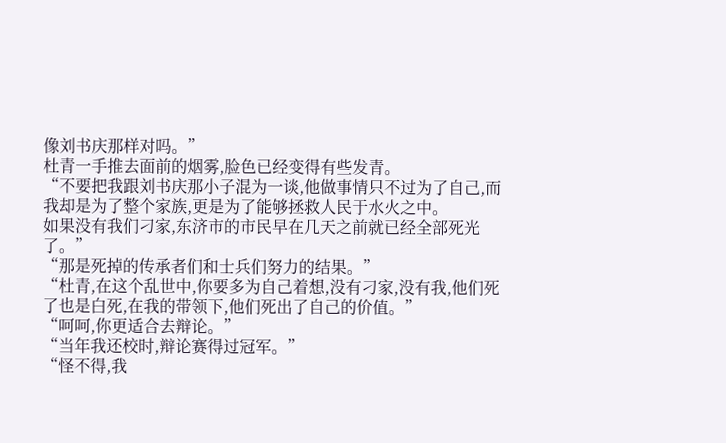像刘书庆那样对吗。”
杜青一手推去面前的烟雾,脸色已经变得有些发青。
“不要把我跟刘书庆那小子混为一谈,他做事情只不过为了自己,而我却是为了整个家族,更是为了能够拯救人民于水火之中。
如果没有我们刁家,东济市的市民早在几天之前就已经全部死光了。”
“那是死掉的传承者们和士兵们努力的结果。”
“杜青,在这个乱世中,你要多为自己着想,没有刁家,没有我,他们死了也是白死,在我的带领下,他们死出了自己的价值。”
“呵呵,你更适合去辩论。”
“当年我还校时,辩论赛得过冠军。”
“怪不得,我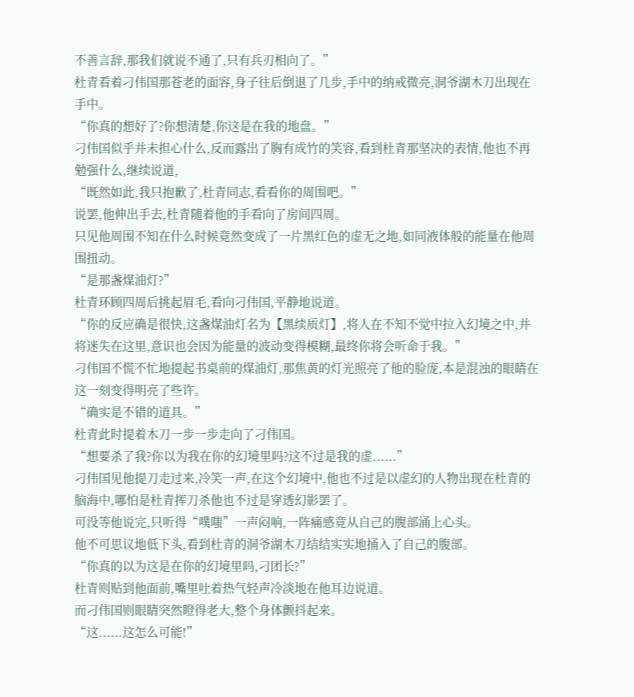不善言辞,那我们就说不通了,只有兵刃相向了。”
杜青看着刁伟国那苍老的面容,身子往后倒退了几步,手中的纳戒微亮,洞爷湖木刀出现在手中。
“你真的想好了?你想清楚,你这是在我的地盘。”
刁伟国似乎并未担心什么,反而露出了胸有成竹的笑容,看到杜青那坚决的表情,他也不再勉强什么,继续说道,
“既然如此,我只抱歉了,杜青同志,看看你的周围吧。”
说罢,他伸出手去,杜青随着他的手看向了房间四周。
只见他周围不知在什么时候竟然变成了一片黑红色的虚无之地,如同液体般的能量在他周围扭动。
“是那盏煤油灯?”
杜青环顾四周后挑起眉毛,看向刁伟国,平静地说道。
“你的反应确是很快,这盏煤油灯名为【黑续质灯】,将人在不知不觉中拉入幻境之中,并将迷失在这里,意识也会因为能量的波动变得模糊,最终你将会听命于我。”
刁伟国不慌不忙地提起书桌前的煤油灯,那焦黄的灯光照亮了他的脸庞,本是混浊的眼睛在这一刻变得明亮了些许。
“确实是不错的道具。”
杜青此时提着木刀一步一步走向了刁伟国。
“想要杀了我?你以为我在你的幻境里吗?这不过是我的虚......”
刁伟国见他提刀走过来,冷笑一声,在这个幻境中,他也不过是以虚幻的人物出现在杜青的脑海中,哪怕是杜青挥刀杀他也不过是穿透幻影罢了。
可没等他说完,只听得“噗嗤”一声闷响,一阵痛感竟从自己的腹部涌上心头。
他不可思议地低下头,看到杜青的洞爷湖木刀结结实实地捅入了自己的腹部。
“你真的以为这是在你的幻境里吗,刁团长?”
杜青则贴到他面前,嘴里吐着热气轻声冷淡地在他耳边说道。
而刁伟国则眼睛突然瞪得老大,整个身体颤抖起来。
“这......这怎么可能!”